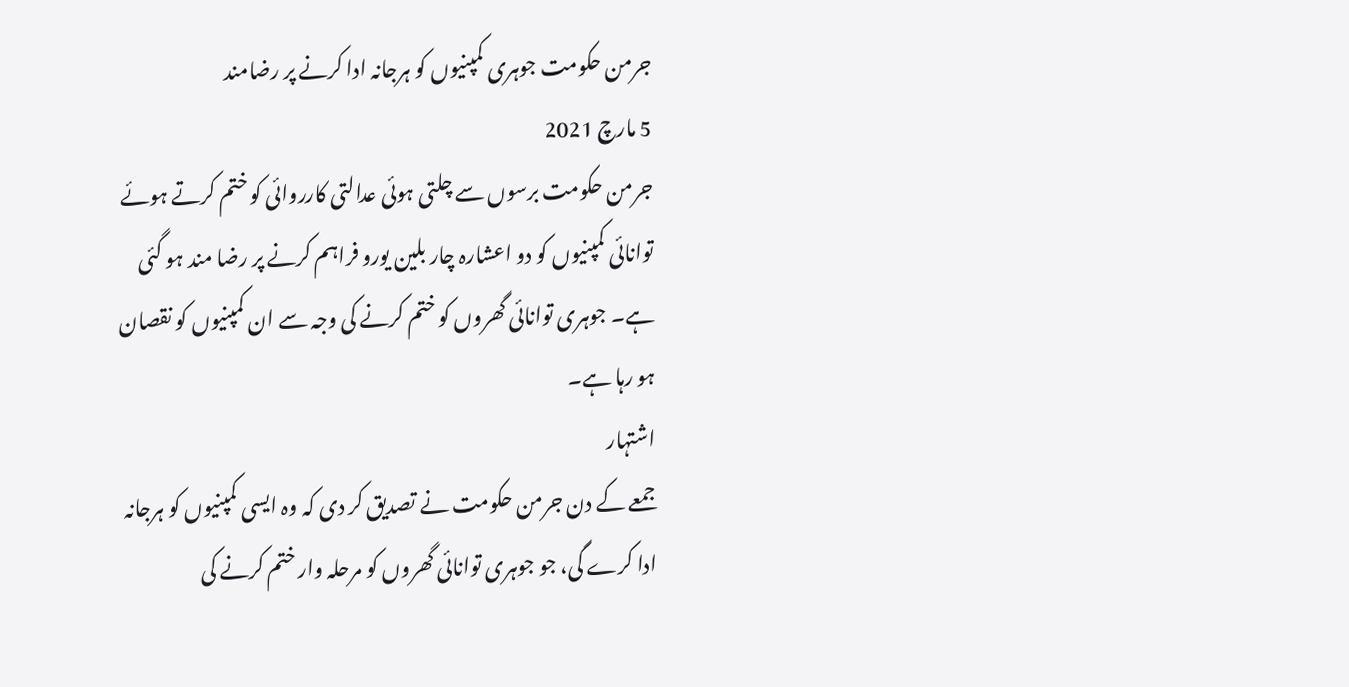جرمن حکومت جوہری کمپنیوں کو ہرجانہ ادا کرنے پر رضامند
5 مارچ 2021
جرمن حکومت برسوں سے چلتی ہوئی عدالتی کارروائی کو ختم کرتے ہوئے توانائی کمپنیوں کو دو اعشارہ چار بلین یورو فراہم کرنے پر رضا مند ہو گئی ہے۔ جوہری توانائی گھروں کو ختم کرنے کی وجہ سے ان کمپنیوں کو نقصان ہو رہا ہے۔
اشتہار
جمعے کے دن جرمن حکومت نے تصدیق کر دی کہ وہ ایسی کمپنیوں کو ہرجانہ ادا کرے گی، جو جوہری توانائی گھروں کو مرحلہ وار ختم کرنے کی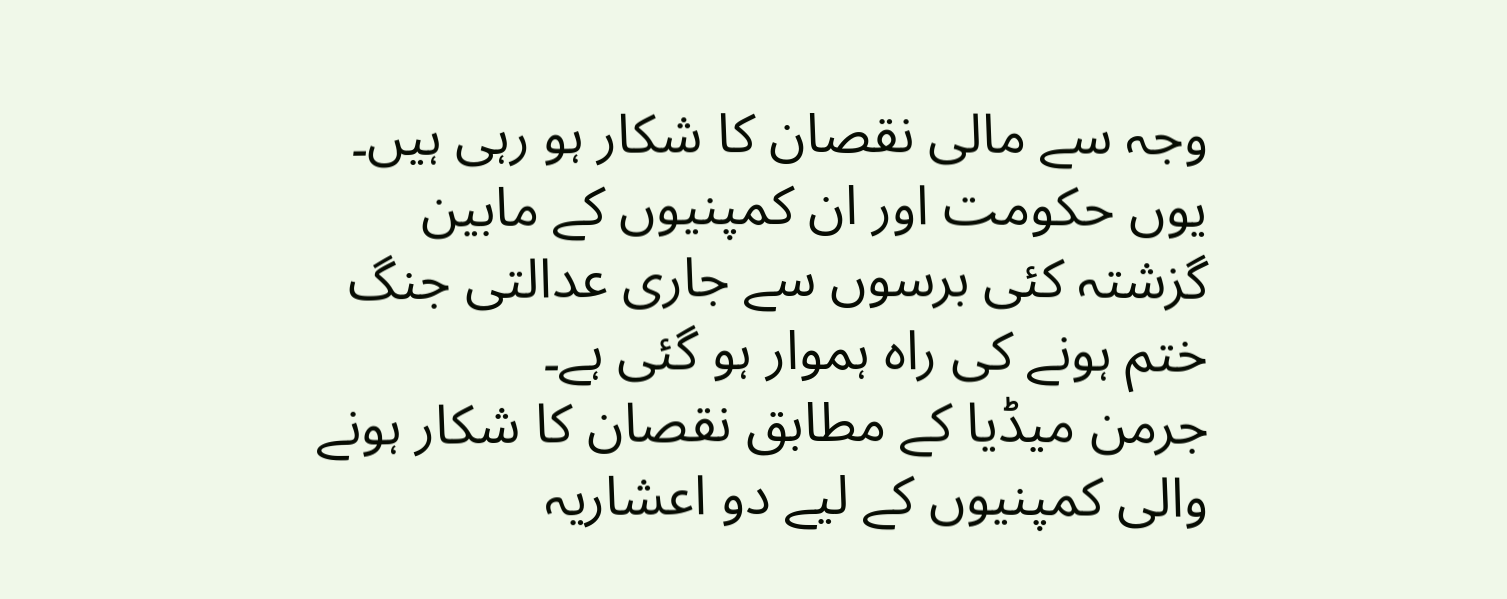وجہ سے مالی نقصان کا شکار ہو رہی ہیں۔ یوں حکومت اور ان کمپنیوں کے مابین گزشتہ کئی برسوں سے جاری عدالتی جنگ ختم ہونے کی راہ ہموار ہو گئی ہے۔
جرمن میڈیا کے مطابق نقصان کا شکار ہونے والی کمپنیوں کے لیے دو اعشاریہ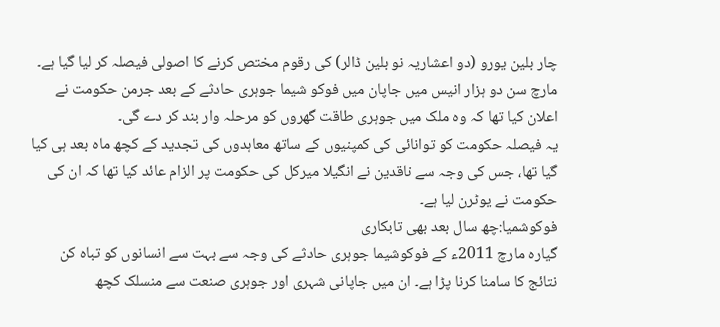چار بلین یورو (دو اعشاریہ نو بلین ڈالر) کی رقوم مختص کرنے کا اصولی فیصلہ کر لیا گیا ہے۔
مارچ سن دو ہزار انیس میں جاپان میں فوکو شیما جوہری حادثے کے بعد جرمن حکومت نے اعلان کیا تھا کہ وہ ملک میں جوہری طاقت گھروں کو مرحلہ وار بند کر دے گی۔
یہ فیصلہ حکومت کو توانائی کی کمپنیوں کے ساتھ معاہدوں کی تجدید کے کچھ ماہ بعد ہی کیا گیا تھا، جس کی وجہ سے ناقدین نے انگیلا میرکل کی حکومت پر الزام عائد کیا تھا کہ ان کی حکومت نے یوٹرن لیا ہے۔
فوکوشمیا:چھ سال بعد بھی تابکاری
گیارہ مارچ 2011ء کے فوکوشیما جوہری حادثے کی وجہ سے بہت سے انسانوں کو تباہ کن نتائج کا سامنا کرنا پڑا ہے۔ ان میں جاپانی شہری اور جوہری صنعت سے منسلک کچھ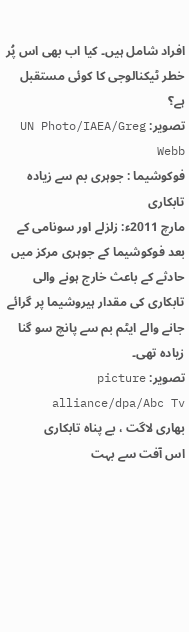افراد شامل ہیں۔ کیا اب بھی اس پُر خطر ٹیکنالوجی کا کوئی مستقبل ہے؟
تصویر: UN Photo/IAEA/Greg Webb
فوکوشیما : جوہری بم سے زیادہ تابکاری
مارچ 2011ء: زلزلے اور سونامی کے بعد فوکوشیما کے جوہری مرکز میں حادثے کے باعث خارج ہونے والی تابکاری کی مقدار ہیروشیما پر گرائے جانے والے ایٹم بم سے پانچ سو گنا زیادہ تھی۔
تصویر: picture alliance/dpa/Abc Tv
بھاری لاگت ، بے پناہ تابکاری
اس آفت سے بہت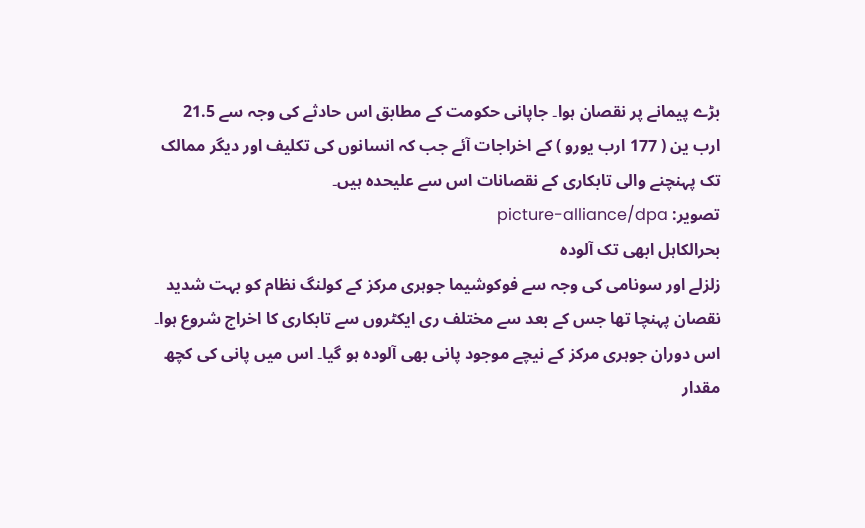بڑے پیمانے پر نقصان ہوا۔ جاپانی حکومت کے مطابق اس حادثے کی وجہ سے 21.5 ارب ین ( 177 ارب یورو ) کے اخراجات آئے جب کہ انسانوں کی تکلیف اور دیگر ممالک تک پہنچنے والی تابکاری کے نقصانات اس سے علیحدہ ہیں۔
تصویر: picture-alliance/dpa
بحرالکاہل ابھی تک آلودہ
زلزلے اور سونامی کی وجہ سے فوکوشیما جوہری مرکز کے کولنگ نظام کو بہت شدید نقصان پہنچا تھا جس کے بعد سے مختلف ری ایکٹروں سے تابکاری کا اخراج شروع ہوا۔ اس دوران جوہری مرکز کے نیچے موجود پانی بھی آلودہ ہو گیا۔ اس میں پانی کی کچھ مقدار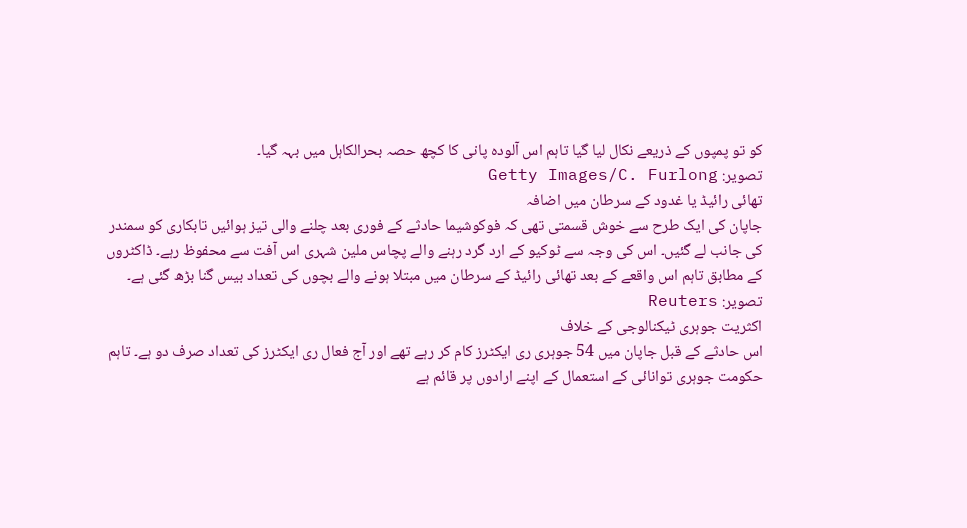کو تو پمپوں کے ذریعے نکال لیا گیا تاہم اس آلودہ پانی کا کچھ حصہ بحرالکاہل میں بہہ گیا۔
تصویر: Getty Images/C. Furlong
تھائی رائیڈ یا غدود کے سرطان میں اضافہ
جاپان کی ایک طرح سے خوش قسمتی تھی کہ فوکوشیما حادثے کے فوری بعد چلنے والی تیز ہوائیں تابکاری کو سمندر کی جانب لے گئیں۔ اس کی وجہ سے ٹوکیو کے ارد گرد رہنے والے پچاس ملین شہری اس آفت سے محفوظ رہے۔ ڈاکٹروں کے مطابق تاہم اس واقعے کے بعد تھائی رائیڈ کے سرطان میں مبتلا ہونے والے بچوں کی تعداد بیس گنا بڑھ گئی ہے۔
تصویر: Reuters
اکثریت جوہری ٹیکنالوجی کے خلاف
اس حادثے کے قبل جاپان میں 54 جوہری ری ایکٹرز کام کر رہے تھے اور آج فعال ری ایکٹرز کی تعداد صرف دو ہے۔ تاہم حکومت جوہری توانائی کے استعمال کے اپنے ارادوں پر قائم ہے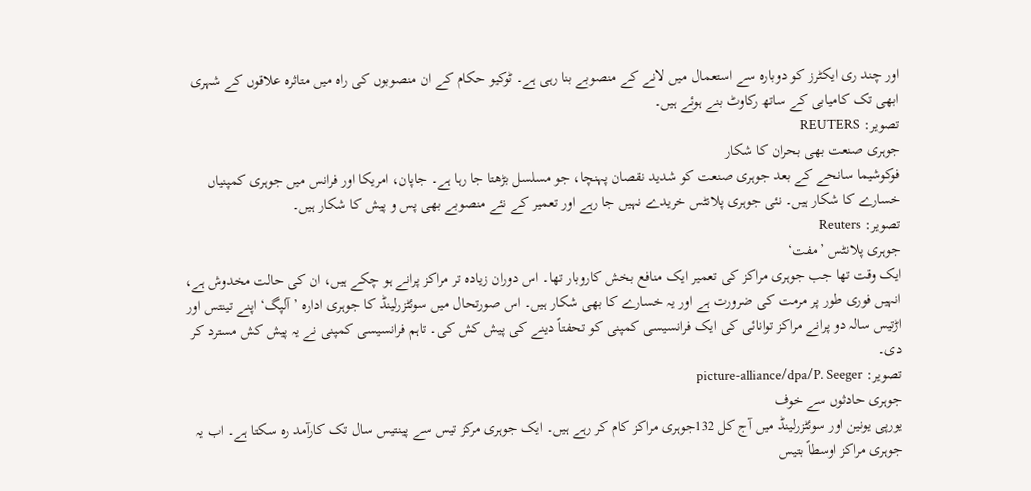اور چند ری ایکٹرز کو دوبارہ سے استعمال میں لانے کے منصوبے بنا رہی ہے۔ ٹوکیو حکام کے ان منصوبوں کی راہ میں متاثرہ علاقوں کے شہری ابھی تک کامیابی کے ساتھ رکاوٹ بنے ہوئے ہیں۔
تصویر: REUTERS
جوہری صنعت بھی بحران کا شکار
فوکوشیما سانحے کے بعد جوہری صنعت کو شدید نقصان پہنچا، جو مسلسل بڑھتا جا رہا ہے۔ جاپان، امریکا اور فرانس میں جوہری کمپنیاں خسارے کا شکار ہیں۔ نئی جوہری پلانٹس خریدے نہیں جا رہے اور تعمیر کے نئے منصوبے بھی پس و پیش کا شکار ہیں۔
تصویر: Reuters
جوہری پلانٹس ’مفت‘
ایک وقت تھا جب جوہری مراکز کی تعمیر ایک منافع بخش کاروبار تھا۔ اس دوران زیادہ تر مراکز پرانے ہو چکے ہیں، ان کی حالت مخدوش ہے، انہیں فوری طور پر مرمت کی ضرورت ہے اور یہ خسارے کا بھی شکار ہیں۔ اس صورتحال میں سوئٹزرلینڈ کا جوہری ادارہ ’آلپگ‘ اپنے تینتس اور اڑتیس سالہ دو پرانے مراکز توانائی کی ایک فرانسیسی کمپنی کو تحفتاً دینے کی پیش کش کی۔ تاہم فرانسیسی کمپنی نے یہ پیش کش مسترد کر دی۔
تصویر: picture-alliance/dpa/P. Seeger
جوہری حادثوں سے خوف
یورپی یونین اور سوئٹزرلینڈ میں آج کل 132جوہری مراکز کام کر رہے ہیں۔ ایک جوہری مرکز تیس سے پینتیس سال تک کارآمد رہ سکتا ہے۔ اب یہ جوہری مراکز اوسطاً بتیس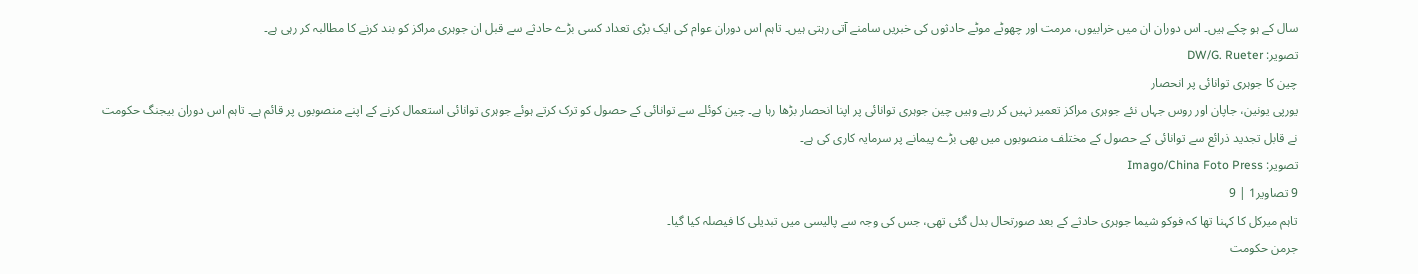سال کے ہو چکے ہیں۔ اس دوران ان میں خرابیوں، مرمت اور چھوٹے موٹے حادثوں کی خبریں سامنے آتی رہتی ہیں۔ تاہم اس دوران عوام کی ایک بڑی تعداد کسی بڑے حادثے سے قبل ان جوہری مراکز کو بند کرنے کا مطالبہ کر رہی ہے۔
تصویر: DW/G. Rueter
چین کا جوہری توانائی پر انحصار
یورپی یونین، جاپان اور روس جہاں نئے جوہری مراکز تعمیر نہیں کر رہے وہیں چین جوہری توانائی پر اپنا انحصار بڑھا رہا ہے۔ چین کوئلے سے توانائی کے حصول کو ترک کرتے ہوئے جوہری توانائی استعمال کرنے کے اپنے منصوبوں پر قائم ہے۔ تاہم اس دوران بیجنگ حکومت نے قابل تجدید ذرائع سے توانائی کے حصول کے مختلف منصوبوں میں بھی بڑے پیمانے پر سرمایہ کاری کی ہے۔
تصویر: Imago/China Foto Press
9 تصاویر1 | 9
تاہم میرکل کا کہنا تھا کہ فوکو شیما جوہری حادثے کے بعد صورتحال بدل گئی تھی، جس کی وجہ سے پالیسی میں تبدیلی کا فیصلہ کیا گیا۔
جرمن حکومت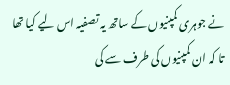نے جوہری کمپنیوں کے ساتھ یہ تصفیہ اس لیے کیا تھا تا کہ ان کمپنیوں کی طرف سے کی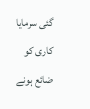گئی سرمایا کاری کو ضائع ہونے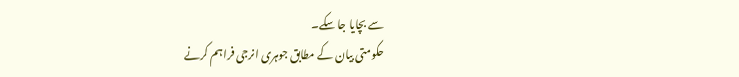سے بچایا جا سکے۔
حکومتی بیان کے مطابق جوہری انرجی فراہم کرنے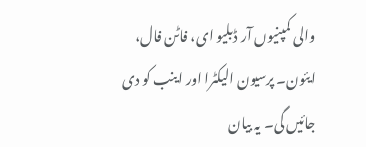والی کمپنیوں آر ڈبلیو ای، فاٹن فال، ایئون۔ پرسیون الیکٹرا اور اینب کو دی جائیں گی۔ یہ بیان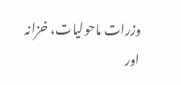وزرات ماحولیات، خزانہ اور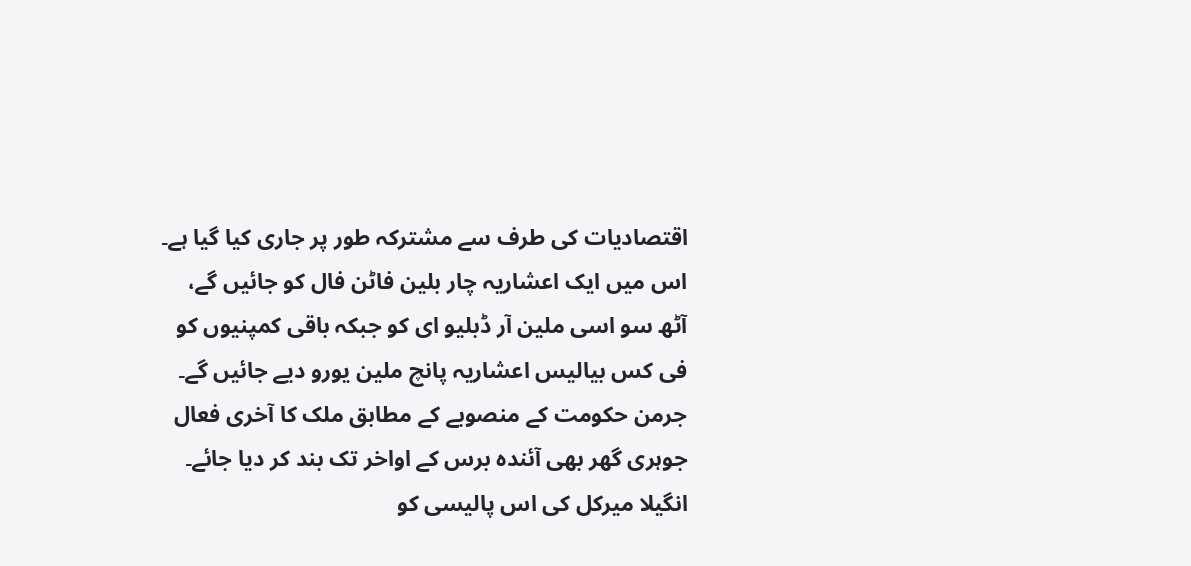اقتصادیات کی طرف سے مشترکہ طور پر جاری کیا گیا ہے۔
اس میں ایک اعشاریہ چار بلین فاٹن فال کو جائیں گے، آٹھ سو اسی ملین آر ڈبلیو ای کو جبکہ باقی کمپنیوں کو فی کس بیالیس اعشاریہ پانچ ملین یورو دیے جائیں گے۔
جرمن حکومت کے منصوبے کے مطابق ملک کا آخری فعال جوہری گھر بھی آئندہ برس کے اواخر تک بند کر دیا جائے۔ انگیلا میرکل کی اس پالیسی کو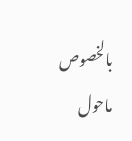بالخصوص ماحول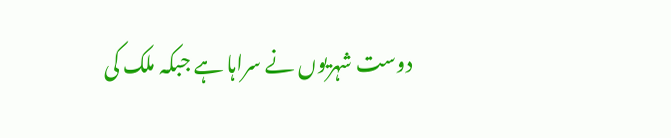دوست شہریوں نے سراہا ہے جبکہ ملک کی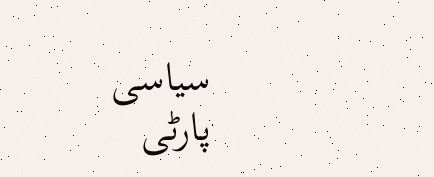سیاسی پارٹی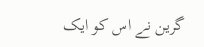گرین نے اس کو ایک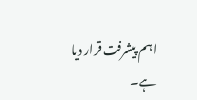اہم پیشرفت قرار دیا ہے۔